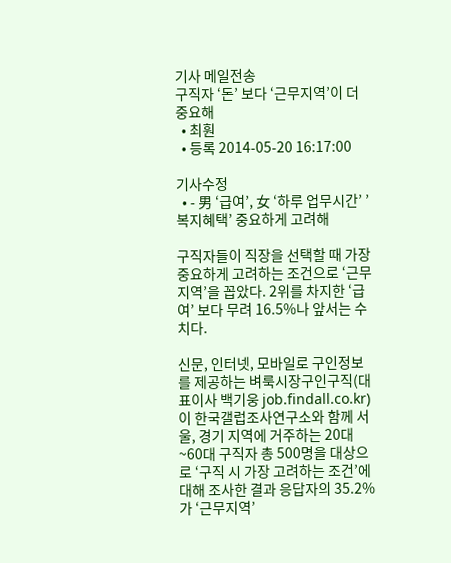기사 메일전송
구직자 ‘돈’ 보다 ‘근무지역’이 더 중요해
  • 최훤
  • 등록 2014-05-20 16:17:00

기사수정
  • - 男 ‘급여’, 女 ‘하루 업무시간’ ’복지혜택’ 중요하게 고려해

구직자들이 직장을 선택할 때 가장 중요하게 고려하는 조건으로 ‘근무지역’을 꼽았다. 2위를 차지한 ‘급여’ 보다 무려 16.5%나 앞서는 수치다.

신문, 인터넷, 모바일로 구인정보를 제공하는 벼룩시장구인구직(대표이사 백기웅 job.findall.co.kr)이 한국갤럽조사연구소와 함께 서울, 경기 지역에 거주하는 20대~60대 구직자 총 500명을 대상으로 ‘구직 시 가장 고려하는 조건’에 대해 조사한 결과 응답자의 35.2%가 ‘근무지역’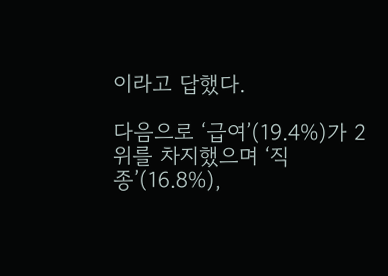이라고 답했다.

다음으로 ‘급여’(19.4%)가 2위를 차지했으며 ‘직종’(16.8%),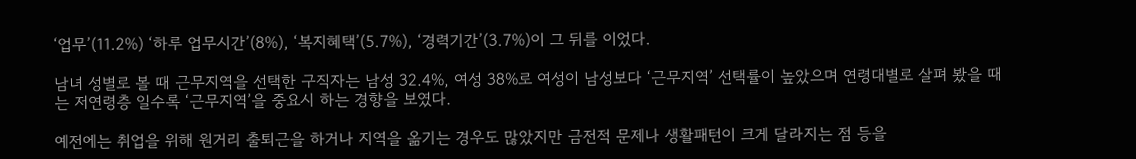‘업무’(11.2%) ‘하루 업무시간’(8%), ‘복지혜택’(5.7%), ‘경력기간’(3.7%)이 그 뒤를 이었다.

남녀 성별로 볼 때 근무지역을 선택한 구직자는 남성 32.4%, 여성 38%로 여성이 남성보다 ‘근무지역’ 선택률이 높았으며 연령대별로 살펴 봤을 때는 저연령층 일수록 ‘근무지역’을 중요시 하는 경향을 보였다.

예전에는 취업을 위해 원거리 출퇴근을 하거나 지역을 옮기는 경우도 많았지만 금전적 문제나 생활패턴이 크게 달라지는 점 등을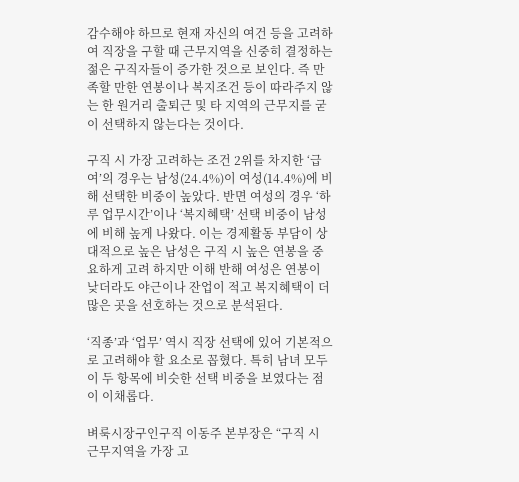감수해야 하므로 현재 자신의 여건 등을 고려하여 직장을 구할 때 근무지역을 신중히 결정하는 젊은 구직자들이 증가한 것으로 보인다. 즉 만족할 만한 연봉이나 복지조건 등이 따라주지 않는 한 원거리 출퇴근 및 타 지역의 근무지를 굳이 선택하지 않는다는 것이다.

구직 시 가장 고려하는 조건 2위를 차지한 ‘급여’의 경우는 남성(24.4%)이 여성(14.4%)에 비해 선택한 비중이 높았다. 반면 여성의 경우 ‘하루 업무시간’이나 ‘복지혜택’ 선택 비중이 남성에 비해 높게 나왔다. 이는 경제활동 부담이 상대적으로 높은 남성은 구직 시 높은 연봉을 중요하게 고려 하지만 이해 반해 여성은 연봉이 낮더라도 야근이나 잔업이 적고 복지혜택이 더 많은 곳을 선호하는 것으로 분석된다.

‘직종’과 ‘업무’ 역시 직장 선택에 있어 기본적으로 고려해야 할 요소로 꼽혔다. 특히 남녀 모두 이 두 항목에 비슷한 선택 비중을 보였다는 점이 이채롭다.

벼룩시장구인구직 이동주 본부장은 “구직 시 근무지역을 가장 고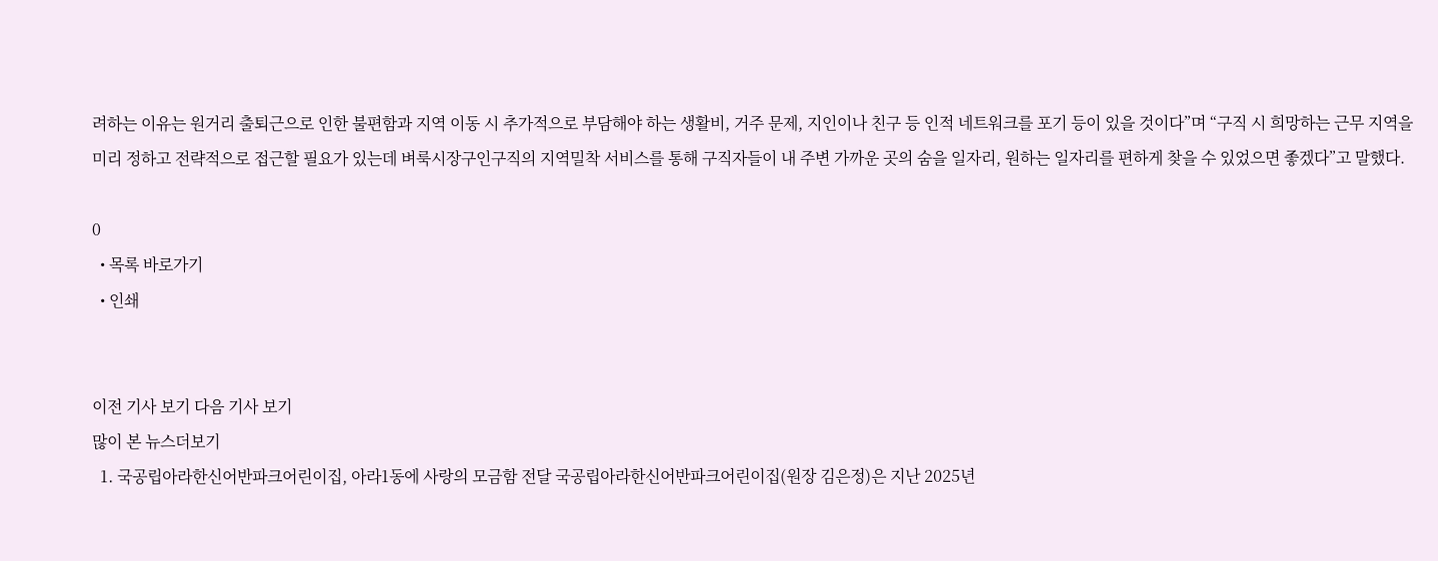려하는 이유는 원거리 출퇴근으로 인한 불편함과 지역 이동 시 추가적으로 부담해야 하는 생활비, 거주 문제, 지인이나 친구 등 인적 네트워크를 포기 등이 있을 것이다”며 “구직 시 희망하는 근무 지역을 미리 정하고 전략적으로 접근할 필요가 있는데 벼룩시장구인구직의 지역밀착 서비스를 통해 구직자들이 내 주변 가까운 곳의 숨을 일자리, 원하는 일자리를 편하게 찾을 수 있었으면 좋겠다”고 말했다.

0
  • 목록 바로가기
  • 인쇄


이전 기사 보기 다음 기사 보기
많이 본 뉴스더보기
  1. 국공립아라한신어반파크어린이집, 아라1동에 사랑의 모금함 전달 국공립아라한신어반파크어린이집(원장 김은정)은 지난 2025년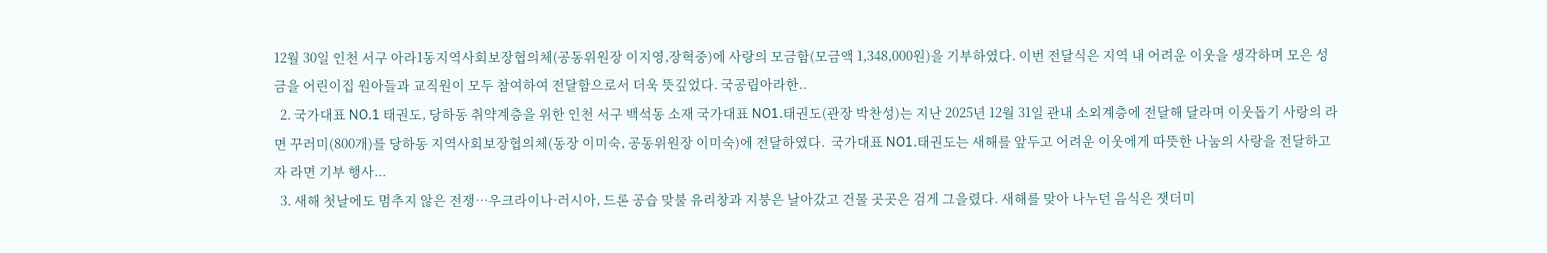12월 30일 인천 서구 아라1동지역사회보장협의체(공동위원장 이지영,장혁중)에 사랑의 모금함(모금액 1,348,000원)을 기부하였다. 이번 전달식은 지역 내 어려운 이웃을 생각하며 모은 성금을 어린이집 원아들과 교직원이 모두 참여하여 전달함으로서 더욱 뜻깊었다. 국공립아라한..
  2. 국가대표 NO.1 태권도, 당하동 취약계층을 위한 인천 서구 백석동 소재 국가대표 NO1.태권도(관장 박찬성)는 지난 2025년 12월 31일 관내 소외계층에 전달해 달라며 이웃돕기 사랑의 라면 꾸러미(800개)를 당하동 지역사회보장협의체(동장 이미숙, 공동위원장 이미숙)에 전달하였다.  국가대표 NO1.태권도는 새해를 앞두고 어려운 이웃에게 따뜻한 나눔의 사랑을 전달하고자 라면 기부 행사...
  3. 새해 첫날에도 멈추지 않은 전쟁…우크라이나·러시아, 드론 공습 맞불 유리창과 지붕은 날아갔고 건물 곳곳은 검게 그을렸다. 새해를 맞아 나누던 음식은 잿더미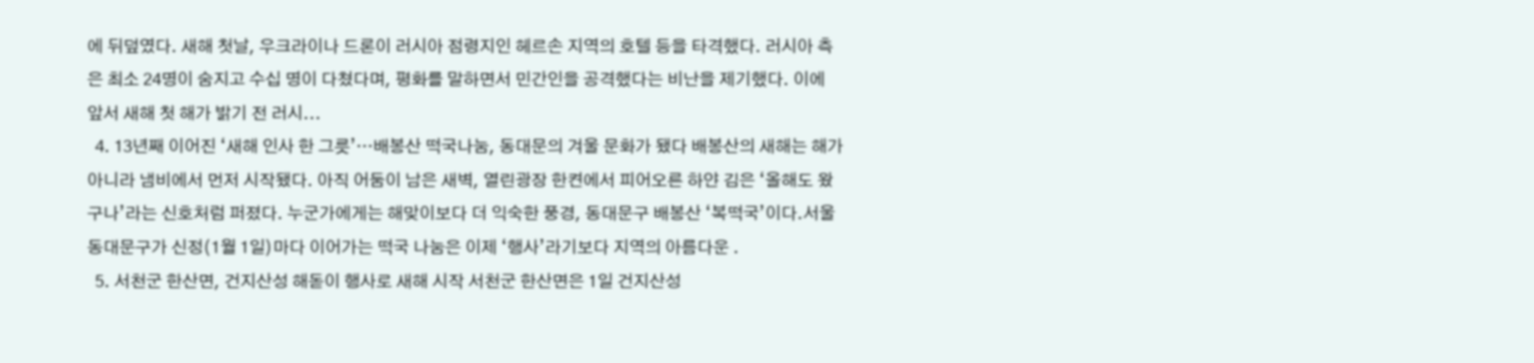에 뒤덮였다. 새해 첫날, 우크라이나 드론이 러시아 점령지인 헤르손 지역의 호텔 등을 타격했다. 러시아 측은 최소 24명이 숨지고 수십 명이 다쳤다며, 평화를 말하면서 민간인을 공격했다는 비난을 제기했다. 이에 앞서 새해 첫 해가 밝기 전 러시...
  4. 13년째 이어진 ‘새해 인사 한 그릇’…배봉산 떡국나눔, 동대문의 겨울 문화가 됐다 배봉산의 새해는 해가 아니라 냄비에서 먼저 시작됐다. 아직 어둠이 남은 새벽, 열린광장 한켠에서 피어오른 하얀 김은 ‘올해도 왔구나’라는 신호처럼 퍼졌다. 누군가에게는 해맞이보다 더 익숙한 풍경, 동대문구 배봉산 ‘복떡국’이다.서울 동대문구가 신정(1월 1일)마다 이어가는 떡국 나눔은 이제 ‘행사’라기보다 지역의 아름다운 .
  5. 서천군 한산면, 건지산성 해돋이 행사로 새해 시작 서천군 한산면은 1일 건지산성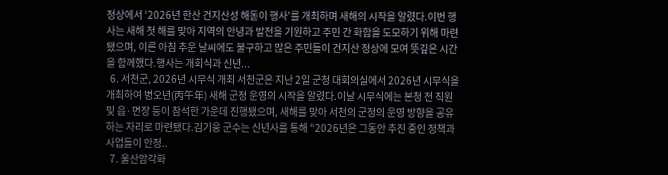정상에서 ‘2026년 한산 건지산성 해돋이 행사’를 개최하며 새해의 시작을 알렸다.이번 행사는 새해 첫 해를 맞아 지역의 안녕과 발전을 기원하고 주민 간 화합을 도모하기 위해 마련됐으며, 이른 아침 추운 날씨에도 불구하고 많은 주민들이 건지산 정상에 모여 뜻깊은 시간을 함께했다.행사는 개회식과 신년...
  6. 서천군, 2026년 시무식 개최 서천군은 지난 2일 군청 대회의실에서 2026년 시무식을 개최하여 병오년(丙午年) 새해 군정 운영의 시작을 알렸다.이날 시무식에는 본청 전 직원 및 읍·면장 등이 참석한 가운데 진행됐으며, 새해를 맞아 서천의 군정의 운영 방향을 공유하는 자리로 마련됐다.김기웅 군수는 신년사를 통해 “2026년은 그동안 추진 중인 정책과 사업들이 안정..
  7. 울산암각화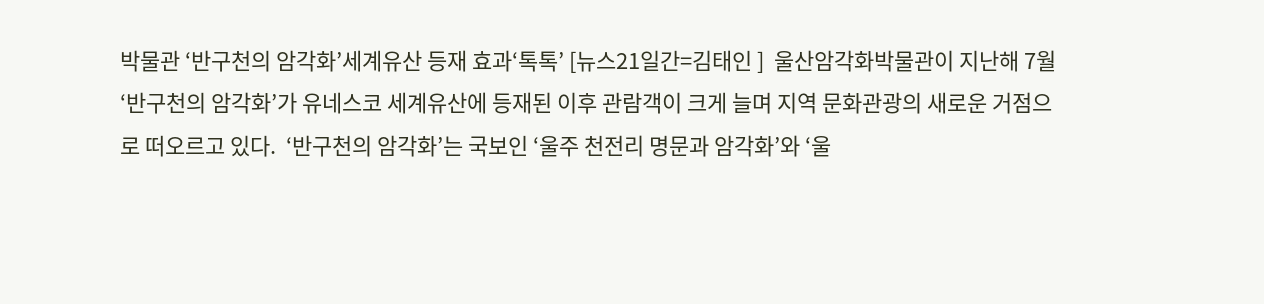박물관 ‘반구천의 암각화’세계유산 등재 효과‘톡톡’ [뉴스21일간=김태인 ]  울산암각화박물관이 지난해 7월 ‘반구천의 암각화’가 유네스코 세계유산에 등재된 이후 관람객이 크게 늘며 지역 문화관광의 새로운 거점으로 떠오르고 있다.  ‘반구천의 암각화’는 국보인 ‘울주 천전리 명문과 암각화’와 ‘울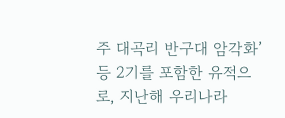주 대곡리 반구대 암각화’ 등 2기를 포함한 유적으로, 지난해 우리나라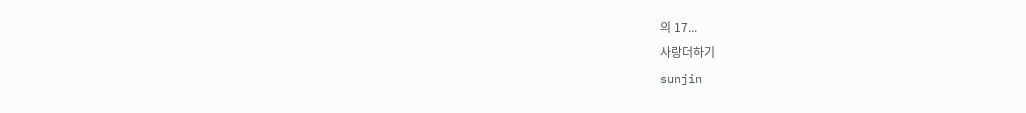의 17...
사랑더하기
sunjin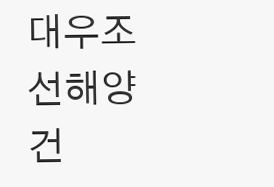대우조선해양건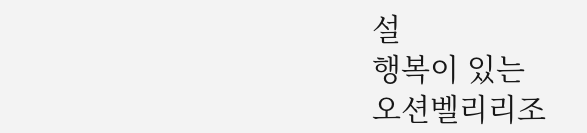설
행복이 있는
오션벨리리조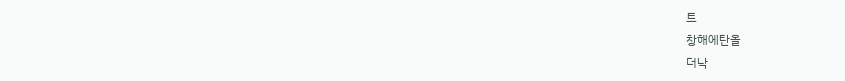트
창해에탄올
더낙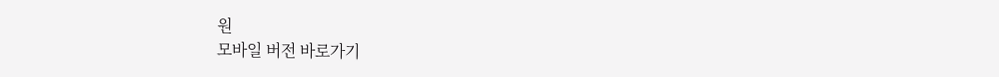원
모바일 버전 바로가기